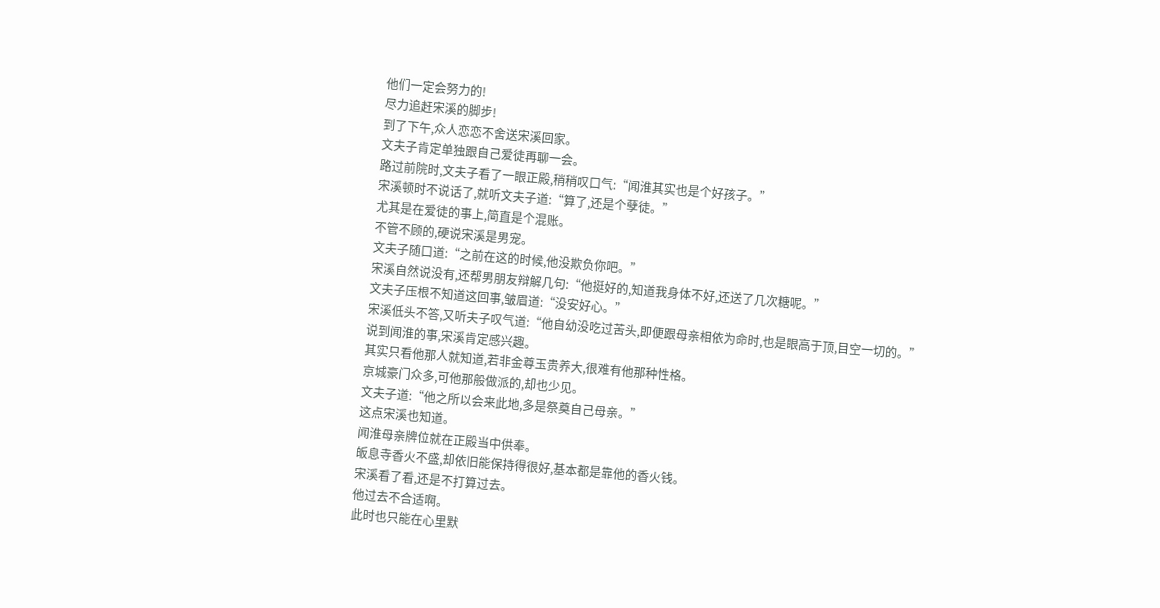他们一定会努力的!
尽力追赶宋溪的脚步!
到了下午,众人恋恋不舍送宋溪回家。
文夫子肯定单独跟自己爱徒再聊一会。
路过前院时,文夫子看了一眼正殿,稍稍叹口气:“闻淮其实也是个好孩子。”
宋溪顿时不说话了,就听文夫子道:“算了,还是个孽徒。”
尤其是在爱徒的事上,简直是个混账。
不管不顾的,硬说宋溪是男宠。
文夫子随口道:“之前在这的时候,他没欺负你吧。”
宋溪自然说没有,还帮男朋友辩解几句:“他挺好的,知道我身体不好,还送了几次糖呢。”
文夫子压根不知道这回事,皱眉道:“没安好心。”
宋溪低头不答,又听夫子叹气道:“他自幼没吃过苦头,即便跟母亲相依为命时,也是眼高于顶,目空一切的。”
说到闻淮的事,宋溪肯定感兴趣。
其实只看他那人就知道,若非金尊玉贵养大,很难有他那种性格。
京城豪门众多,可他那般做派的,却也少见。
文夫子道:“他之所以会来此地,多是祭奠自己母亲。”
这点宋溪也知道。
闻淮母亲牌位就在正殿当中供奉。
皈息寺香火不盛,却依旧能保持得很好,基本都是靠他的香火钱。
宋溪看了看,还是不打算过去。
他过去不合适啊。
此时也只能在心里默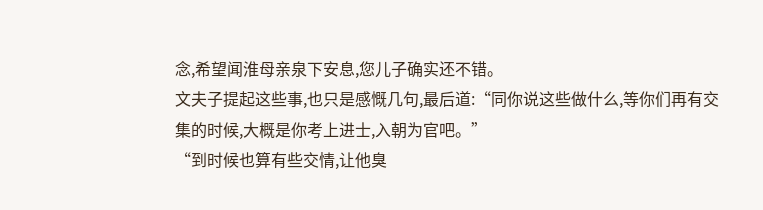念,希望闻淮母亲泉下安息,您儿子确实还不错。
文夫子提起这些事,也只是感慨几句,最后道:“同你说这些做什么,等你们再有交集的时候,大概是你考上进士,入朝为官吧。”
“到时候也算有些交情,让他臭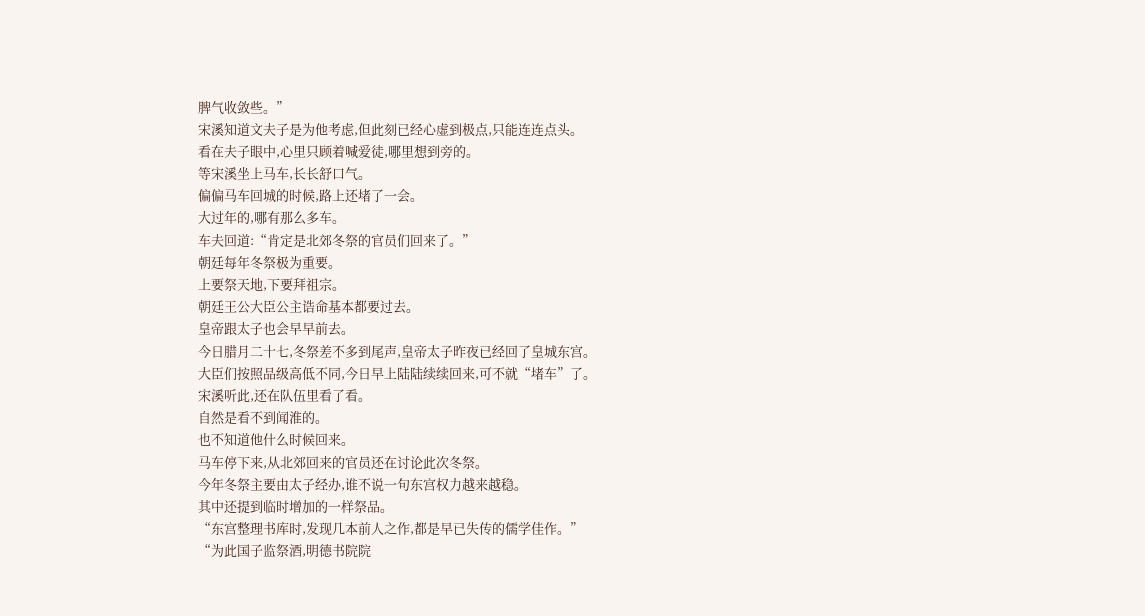脾气收敛些。”
宋溪知道文夫子是为他考虑,但此刻已经心虚到极点,只能连连点头。
看在夫子眼中,心里只顾着喊爱徒,哪里想到旁的。
等宋溪坐上马车,长长舒口气。
偏偏马车回城的时候,路上还堵了一会。
大过年的,哪有那么多车。
车夫回道:“肯定是北郊冬祭的官员们回来了。”
朝廷每年冬祭极为重要。
上要祭天地,下要拜祖宗。
朝廷王公大臣公主诰命基本都要过去。
皇帝跟太子也会早早前去。
今日腊月二十七,冬祭差不多到尾声,皇帝太子昨夜已经回了皇城东宫。
大臣们按照品级高低不同,今日早上陆陆续续回来,可不就“堵车”了。
宋溪听此,还在队伍里看了看。
自然是看不到闻淮的。
也不知道他什么时候回来。
马车停下来,从北郊回来的官员还在讨论此次冬祭。
今年冬祭主要由太子经办,谁不说一句东宫权力越来越稳。
其中还提到临时增加的一样祭品。
“东宫整理书库时,发现几本前人之作,都是早已失传的儒学佳作。”
“为此国子监祭酒,明德书院院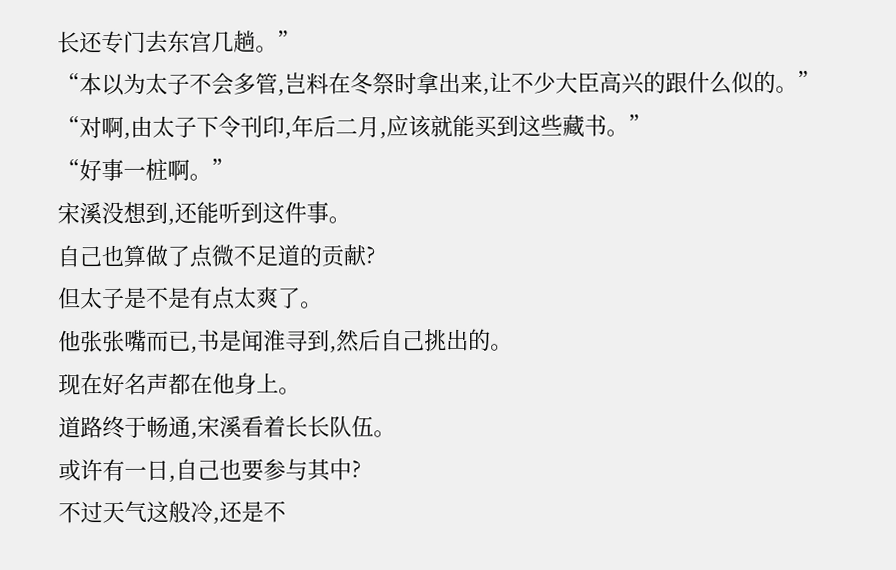长还专门去东宫几趟。”
“本以为太子不会多管,岂料在冬祭时拿出来,让不少大臣高兴的跟什么似的。”
“对啊,由太子下令刊印,年后二月,应该就能买到这些藏书。”
“好事一桩啊。”
宋溪没想到,还能听到这件事。
自己也算做了点微不足道的贡献?
但太子是不是有点太爽了。
他张张嘴而已,书是闻淮寻到,然后自己挑出的。
现在好名声都在他身上。
道路终于畅通,宋溪看着长长队伍。
或许有一日,自己也要参与其中?
不过天气这般冷,还是不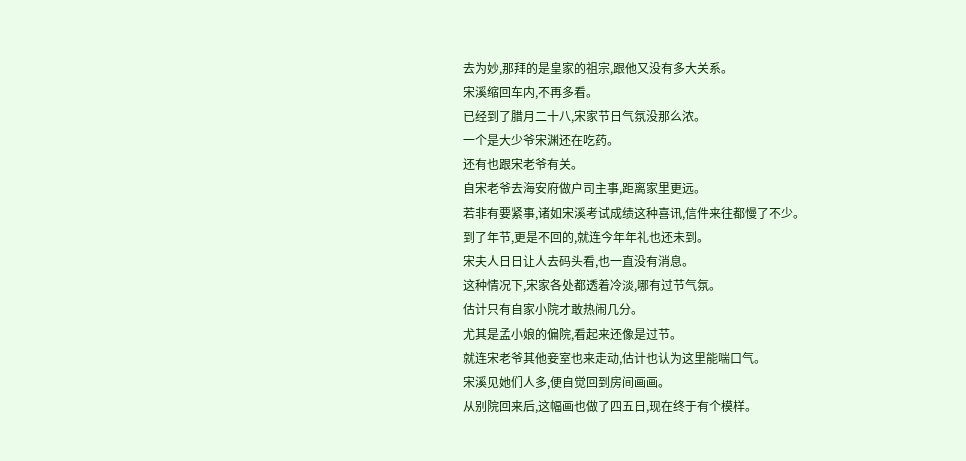去为妙,那拜的是皇家的祖宗,跟他又没有多大关系。
宋溪缩回车内,不再多看。
已经到了腊月二十八,宋家节日气氛没那么浓。
一个是大少爷宋渊还在吃药。
还有也跟宋老爷有关。
自宋老爷去海安府做户司主事,距离家里更远。
若非有要紧事,诸如宋溪考试成绩这种喜讯,信件来往都慢了不少。
到了年节,更是不回的,就连今年年礼也还未到。
宋夫人日日让人去码头看,也一直没有消息。
这种情况下,宋家各处都透着冷淡,哪有过节气氛。
估计只有自家小院才敢热闹几分。
尤其是孟小娘的偏院,看起来还像是过节。
就连宋老爷其他妾室也来走动,估计也认为这里能喘口气。
宋溪见她们人多,便自觉回到房间画画。
从别院回来后,这幅画也做了四五日,现在终于有个模样。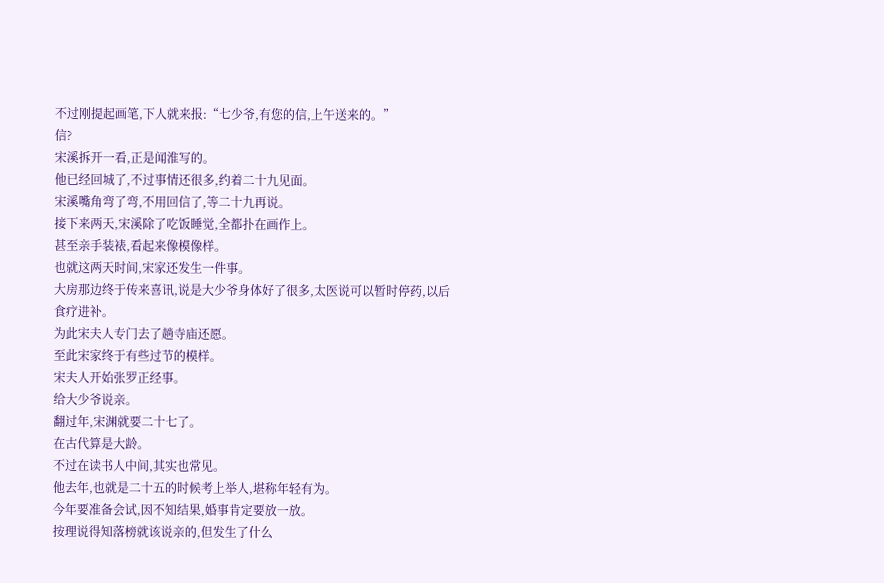不过刚提起画笔,下人就来报:“七少爷,有您的信,上午送来的。”
信?
宋溪拆开一看,正是闻淮写的。
他已经回城了,不过事情还很多,约着二十九见面。
宋溪嘴角弯了弯,不用回信了,等二十九再说。
接下来两天,宋溪除了吃饭睡觉,全都扑在画作上。
甚至亲手装裱,看起来像模像样。
也就这两天时间,宋家还发生一件事。
大房那边终于传来喜讯,说是大少爷身体好了很多,太医说可以暂时停药,以后食疗进补。
为此宋夫人专门去了趟寺庙还愿。
至此宋家终于有些过节的模样。
宋夫人开始张罗正经事。
给大少爷说亲。
翻过年,宋渊就要二十七了。
在古代算是大龄。
不过在读书人中间,其实也常见。
他去年,也就是二十五的时候考上举人,堪称年轻有为。
今年要准备会试,因不知结果,婚事肯定要放一放。
按理说得知落榜就该说亲的,但发生了什么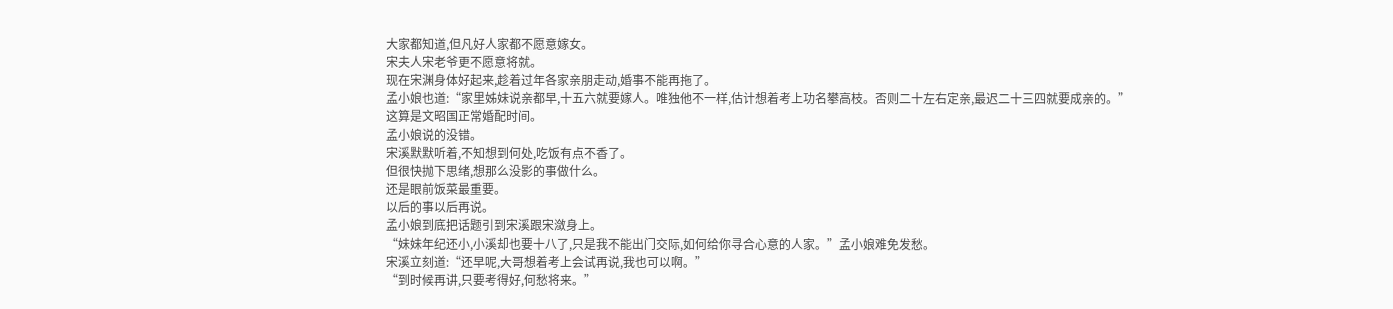大家都知道,但凡好人家都不愿意嫁女。
宋夫人宋老爷更不愿意将就。
现在宋渊身体好起来,趁着过年各家亲朋走动,婚事不能再拖了。
孟小娘也道:“家里姊妹说亲都早,十五六就要嫁人。唯独他不一样,估计想着考上功名攀高枝。否则二十左右定亲,最迟二十三四就要成亲的。”
这算是文昭国正常婚配时间。
孟小娘说的没错。
宋溪默默听着,不知想到何处,吃饭有点不香了。
但很快抛下思绪,想那么没影的事做什么。
还是眼前饭菜最重要。
以后的事以后再说。
孟小娘到底把话题引到宋溪跟宋潋身上。
“妹妹年纪还小,小溪却也要十八了,只是我不能出门交际,如何给你寻合心意的人家。”孟小娘难免发愁。
宋溪立刻道:“还早呢,大哥想着考上会试再说,我也可以啊。”
“到时候再讲,只要考得好,何愁将来。”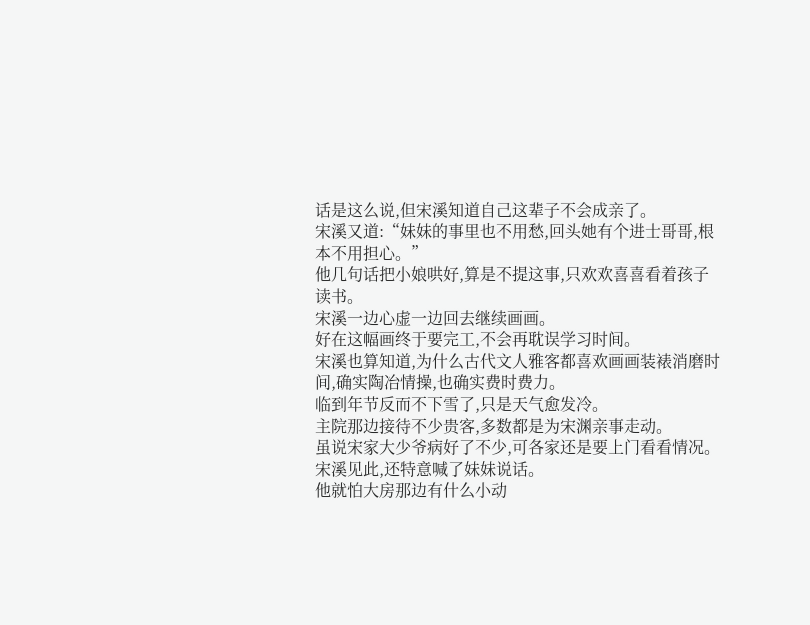话是这么说,但宋溪知道自己这辈子不会成亲了。
宋溪又道:“妹妹的事里也不用愁,回头她有个进士哥哥,根本不用担心。”
他几句话把小娘哄好,算是不提这事,只欢欢喜喜看着孩子读书。
宋溪一边心虚一边回去继续画画。
好在这幅画终于要完工,不会再耽误学习时间。
宋溪也算知道,为什么古代文人雅客都喜欢画画装裱消磨时间,确实陶冶情操,也确实费时费力。
临到年节反而不下雪了,只是天气愈发冷。
主院那边接待不少贵客,多数都是为宋渊亲事走动。
虽说宋家大少爷病好了不少,可各家还是要上门看看情况。
宋溪见此,还特意喊了妹妹说话。
他就怕大房那边有什么小动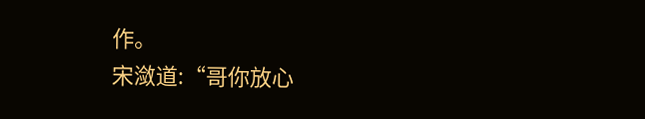作。
宋潋道:“哥你放心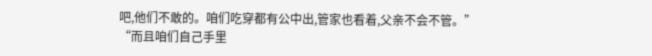吧,他们不敢的。咱们吃穿都有公中出,管家也看着,父亲不会不管。”
“而且咱们自己手里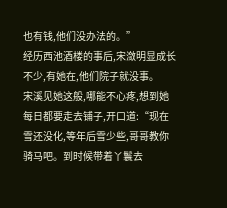也有钱,他们没办法的。”
经历西池酒楼的事后,宋潋明显成长不少,有她在,他们院子就没事。
宋溪见她这般,哪能不心疼,想到她每日都要走去铺子,开口道:“现在雪还没化,等年后雪少些,哥哥教你骑马吧。到时候带着丫鬟去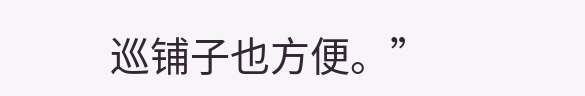巡铺子也方便。”